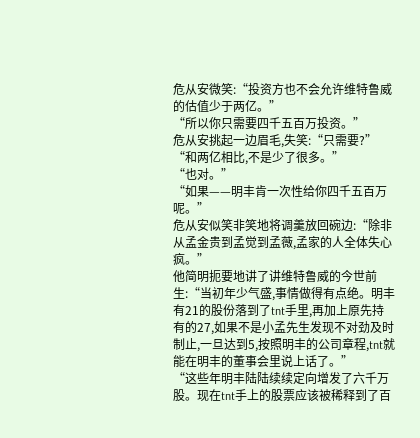危从安微笑:“投资方也不会允许维特鲁威的估值少于两亿。”
“所以你只需要四千五百万投资。”
危从安挑起一边眉毛,失笑:“只需要?”
“和两亿相比,不是少了很多。”
“也对。”
“如果——明丰肯一次性给你四千五百万呢。”
危从安似笑非笑地将调羹放回碗边:“除非从孟金贵到孟觉到孟薇,孟家的人全体失心疯。”
他简明扼要地讲了讲维特鲁威的今世前生:“当初年少气盛,事情做得有点绝。明丰有21的股份落到了tnt手里,再加上原先持有的27,如果不是小孟先生发现不对劲及时制止,一旦达到5,按照明丰的公司章程,tnt就能在明丰的董事会里说上话了。”
“这些年明丰陆陆续续定向增发了六千万股。现在tnt手上的股票应该被稀释到了百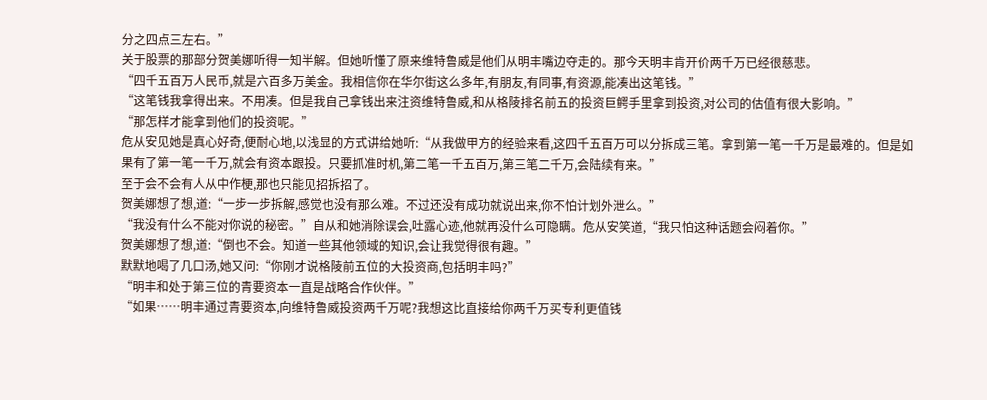分之四点三左右。”
关于股票的那部分贺美娜听得一知半解。但她听懂了原来维特鲁威是他们从明丰嘴边夺走的。那今天明丰肯开价两千万已经很慈悲。
“四千五百万人民币,就是六百多万美金。我相信你在华尔街这么多年,有朋友,有同事,有资源,能凑出这笔钱。”
“这笔钱我拿得出来。不用凑。但是我自己拿钱出来注资维特鲁威,和从格陵排名前五的投资巨鳄手里拿到投资,对公司的估值有很大影响。”
“那怎样才能拿到他们的投资呢。”
危从安见她是真心好奇,便耐心地,以浅显的方式讲给她听:“从我做甲方的经验来看,这四千五百万可以分拆成三笔。拿到第一笔一千万是最难的。但是如果有了第一笔一千万,就会有资本跟投。只要抓准时机,第二笔一千五百万,第三笔二千万,会陆续有来。”
至于会不会有人从中作梗,那也只能见招拆招了。
贺美娜想了想,道:“一步一步拆解,感觉也没有那么难。不过还没有成功就说出来,你不怕计划外泄么。”
“我没有什么不能对你说的秘密。”自从和她消除误会,吐露心迹,他就再没什么可隐瞒。危从安笑道,“我只怕这种话题会闷着你。”
贺美娜想了想,道:“倒也不会。知道一些其他领域的知识,会让我觉得很有趣。”
默默地喝了几口汤,她又问:“你刚才说格陵前五位的大投资商,包括明丰吗?”
“明丰和处于第三位的青要资本一直是战略合作伙伴。”
“如果……明丰通过青要资本,向维特鲁威投资两千万呢?我想这比直接给你两千万买专利更值钱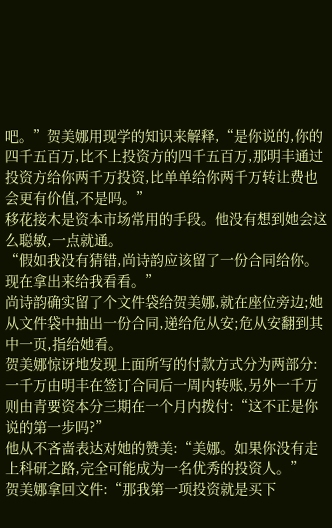吧。”贺美娜用现学的知识来解释,“是你说的,你的四千五百万,比不上投资方的四千五百万,那明丰通过投资方给你两千万投资,比单单给你两千万转让费也会更有价值,不是吗。”
移花接木是资本市场常用的手段。他没有想到她会这么聪敏,一点就通。
“假如我没有猜错,尚诗韵应该留了一份合同给你。现在拿出来给我看看。”
尚诗韵确实留了个文件袋给贺美娜,就在座位旁边;她从文件袋中抽出一份合同,递给危从安;危从安翻到其中一页,指给她看。
贺美娜惊讶地发现上面所写的付款方式分为两部分:一千万由明丰在签订合同后一周内转账,另外一千万则由青要资本分三期在一个月内拨付:“这不正是你说的第一步吗?”
他从不吝啬表达对她的赞美:“美娜。如果你没有走上科研之路,完全可能成为一名优秀的投资人。”
贺美娜拿回文件:“那我第一项投资就是买下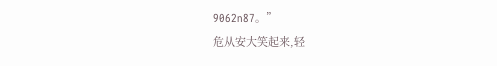9062n87。”
危从安大笑起来,轻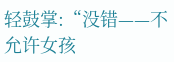轻鼓掌:“没错——不允许女孩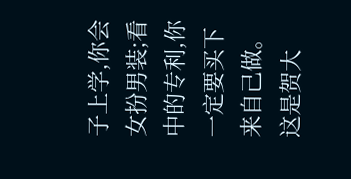子上学,你会女扮男装;看中的专利,你一定要买下来自己做。这是贺大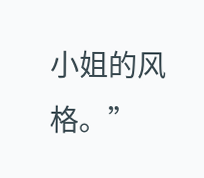小姐的风格。”